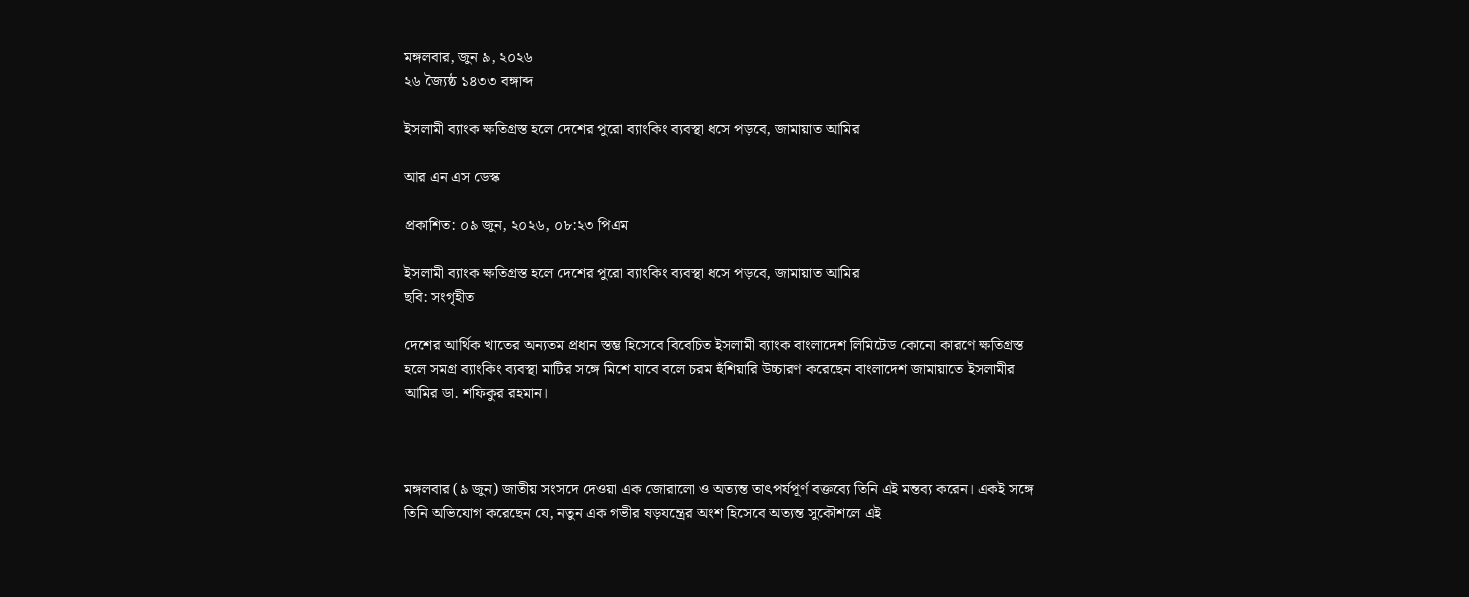মঙ্গলবার, জুন ৯, ২০২৬
২৬ জ্যৈষ্ঠ ১৪৩৩ বঙ্গাব্দ

ইসলামী ব্যাংক ক্ষতিগ্রস্ত হলে দেশের পুরো ব্যাংকিং ব্যবস্থা ধসে পড়বে, জামায়াত আমির

আর এন এস ডেস্ক

প্রকাশিত: ০৯ জুন, ২০২৬, ০৮:২৩ পিএম

ইসলামী ব্যাংক ক্ষতিগ্রস্ত হলে দেশের পুরো ব্যাংকিং ব্যবস্থা ধসে পড়বে, জামায়াত আমির
ছবি: সংগৃহীত

দেশের আর্থিক খাতের অন্যতম প্রধান স্তম্ভ হিসেবে বিবেচিত ইসলামী ব্যাংক বাংলাদেশ লিমিটেড কোনো কারণে ক্ষতিগ্রস্ত হলে সমগ্র ব্যাংকিং ব্যবস্থা মাটির সঙ্গে মিশে যাবে বলে চরম হুঁশিয়ারি উচ্চারণ করেছেন বাংলাদেশ জামায়াতে ইসলামীর আমির ডা. শফিকুর রহমান।



মঙ্গলবার (৯ জুন) জাতীয় সংসদে দেওয়া এক জোরালো ও অত্যন্ত তাৎপর্যপূর্ণ বক্তব্যে তিনি এই মন্তব্য করেন। একই সঙ্গে তিনি অভিযোগ করেছেন যে, নতুন এক গভীর ষড়যন্ত্রের অংশ হিসেবে অত্যন্ত সুকৌশলে এই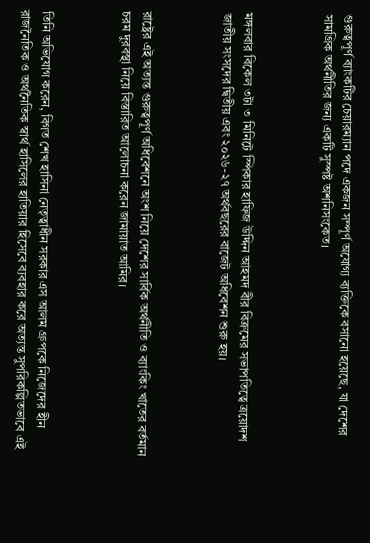গুরুত্বপূর্ণ ব্যাংকটির চেয়ারম্যান পদে একজন সম্পূর্ণ অযোগ্য ব্যক্তিকে বসানো হয়েছে, যা দেশের সামগ্রিক অর্থনীতির জন্য একটি সুস্পষ্ট অশনিসংকেত।



মঙ্গলবার বিকেল ৩টা ৩ মিনিটে স্পিকার হাফিজ উদ্দিন আহমদ বীর বিক্রমের সভাপতিত্বে ত্রয়োদশ জাতীয় সংসদের দ্বিতীয় এবং ২০২৬-২৭ অর্থবছরের বাজেট অধিবেশন শুরু হয়।



রাষ্ট্রের এই অত্যন্ত গুরুত্বপূর্ণ অধিবেশনে অংশ নিয়ে দেশের সার্বিক অর্থনীতি ও ব্যাংকিং খাতের বর্তমান চরম দুরবস্থা নিয়ে বিস্তারিত আলোচনা করেন জামায়াত আমির।



তিনি অভিযোগ করেন, বিগত শেখ হাসিনা নেতৃত্বাধীন সরকার এস আলম গ্রুপকে নিজেদের হীন রাজনৈতিক ও অর্থনৈতিক স্বার্থ হাসিলের হাতিয়ার হিসেবে ব্যবহার করে অত্যন্ত সুপরিকল্পিতভাবে এই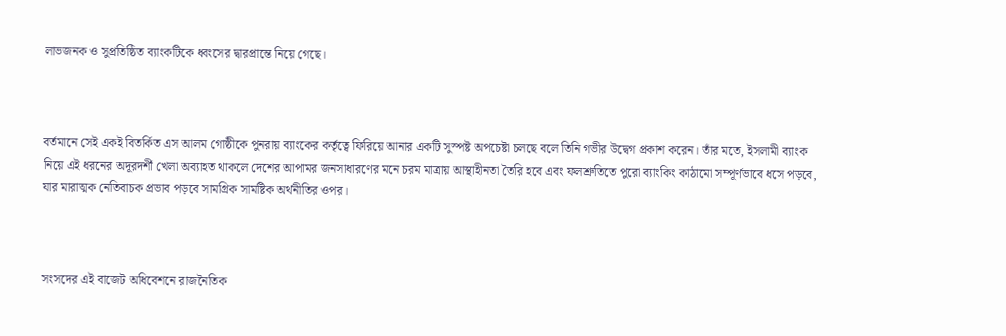লাভজনক ও সুপ্রতিষ্ঠিত ব্যাংকটিকে ধ্বংসের দ্বারপ্রান্তে নিয়ে গেছে।



বর্তমানে সেই একই বিতর্কিত এস আলম গোষ্ঠীকে পুনরায় ব্যাংকের কর্তৃত্বে ফিরিয়ে আনার একটি সুস্পষ্ট অপচেষ্টা চলছে বলে তিনি গভীর উদ্বেগ প্রকাশ করেন। তাঁর মতে, ইসলামী ব্যাংক নিয়ে এই ধরনের অদূরদর্শী খেলা অব্যাহত থাকলে দেশের আপামর জনসাধারণের মনে চরম মাত্রায় আস্থাহীনতা তৈরি হবে এবং ফলশ্রুতিতে পুরো ব্যাংকিং কাঠামো সম্পূর্ণভাবে ধসে পড়বে, যার মারাত্মক নেতিবাচক প্রভাব পড়বে সামগ্রিক সামষ্টিক অর্থনীতির ওপর।



সংসদের এই বাজেট অধিবেশনে রাজনৈতিক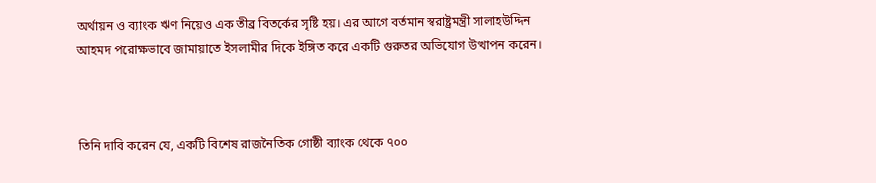অর্থায়ন ও ব্যাংক ঋণ নিয়েও এক তীব্র বিতর্কের সৃষ্টি হয়। এর আগে বর্তমান স্বরাষ্ট্রমন্ত্রী সালাহউদ্দিন আহমদ পরোক্ষভাবে জামায়াতে ইসলামীর দিকে ইঙ্গিত করে একটি গুরুতর অভিযোগ উত্থাপন করেন।



তিনি দাবি করেন যে, একটি বিশেষ রাজনৈতিক গোষ্ঠী ব্যাংক থেকে ৭০০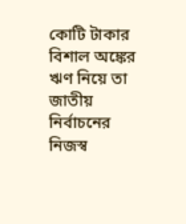কোটি টাকার বিশাল অঙ্কের ঋণ নিয়ে তা জাতীয় নির্বাচনের নিজস্ব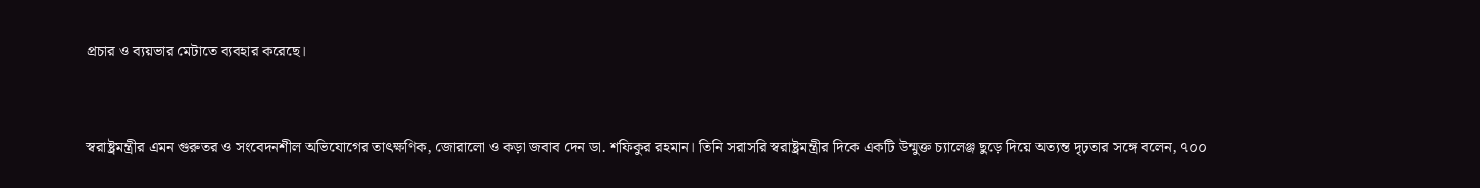প্রচার ও ব্যয়ভার মেটাতে ব্যবহার করেছে।



স্বরাষ্ট্রমন্ত্রীর এমন গুরুতর ও সংবেদনশীল অভিযোগের তাৎক্ষণিক, জোরালো ও কড়া জবাব দেন ডা. শফিকুর রহমান। তিনি সরাসরি স্বরাষ্ট্রমন্ত্রীর দিকে একটি উন্মুক্ত চ্যালেঞ্জ ছুড়ে দিয়ে অত্যন্ত দৃঢ়তার সঙ্গে বলেন, ৭০০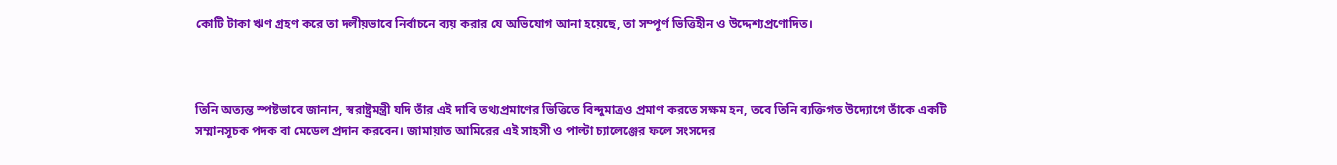কোটি টাকা ঋণ গ্রহণ করে তা দলীয়ভাবে নির্বাচনে ব্যয় করার যে অভিযোগ আনা হয়েছে, তা সম্পূর্ণ ভিত্তিহীন ও উদ্দেশ্যপ্রণোদিত।



তিনি অত্যন্ত স্পষ্টভাবে জানান, স্বরাষ্ট্রমন্ত্রী যদি তাঁর এই দাবি তথ্যপ্রমাণের ভিত্তিতে বিন্দুমাত্রও প্রমাণ করতে সক্ষম হন, তবে তিনি ব্যক্তিগত উদ্যোগে তাঁকে একটি সম্মানসূচক পদক বা মেডেল প্রদান করবেন। জামায়াত আমিরের এই সাহসী ও পাল্টা চ্যালেঞ্জের ফলে সংসদের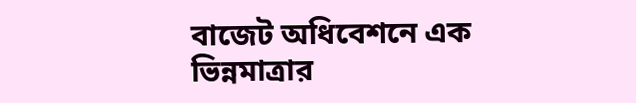বাজেট অধিবেশনে এক ভিন্নমাত্রার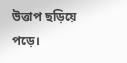উত্তাপ ছড়িয়ে পড়ে।